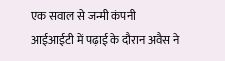एक सवाल से जन्मी कंपनी
आईआईटी में पढ़ाई के दौरान अवैस ने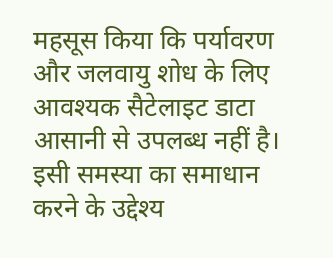महसूस किया कि पर्यावरण और जलवायु शोध के लिए आवश्यक सैटेलाइट डाटा आसानी से उपलब्ध नहीं है। इसी समस्या का समाधान करने के उद्देश्य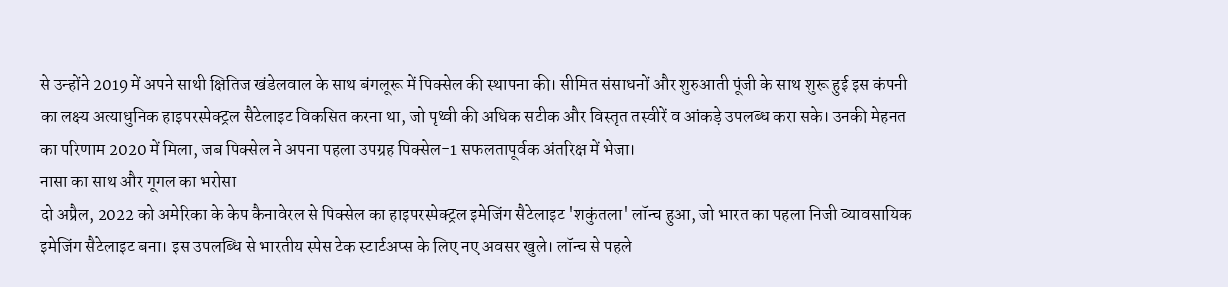से उन्होंने 2019 में अपने साथी क्षितिज खंडेलवाल के साथ बंगलूरू में पिक्सेल की स्थापना की। सीमित संसाधनों और शुरुआती पूंजी के साथ शुरू हुई इस कंपनी का लक्ष्य अत्याधुनिक हाइपरस्पेक्ट्रल सैटेलाइट विकसित करना था, जो पृथ्वी की अधिक सटीक और विस्तृत तस्वीरें व आंकड़े उपलब्ध करा सके। उनकी मेहनत का परिणाम 2020 में मिला, जब पिक्सेल ने अपना पहला उपग्रह पिक्सेल-1 सफलतापूर्वक अंतरिक्ष में भेजा।
नासा का साथ और गूगल का भरोसा
दो अप्रैल, 2022 को अमेरिका के केप कैनावेरल से पिक्सेल का हाइपरस्पेक्ट्रल इमेजिंग सैटेलाइट 'शकुंतला' लॉन्च हुआ, जो भारत का पहला निजी व्यावसायिक इमेजिंग सैटेलाइट बना। इस उपलब्धि से भारतीय स्पेस टेक स्टार्टअप्स के लिए नए अवसर खुले। लॉन्च से पहले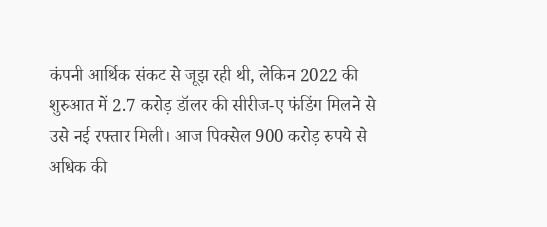कंपनी आर्थिक संकट से जूझ रही थी, लेकिन 2022 की शुरुआत में 2.7 करोड़ डॉलर की सीरीज-ए फंडिंग मिलने से उसे नई रफ्तार मिली। आज पिक्सेल 900 करोड़ रुपये से अधिक की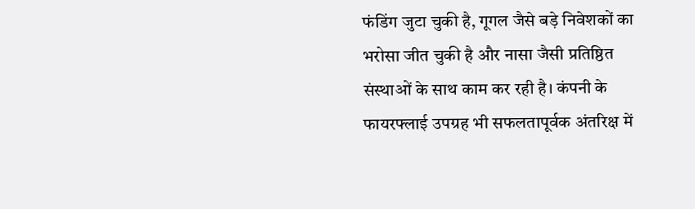फंडिंग जुटा चुकी है, गूगल जैसे बड़े निवेशकों का भरोसा जीत चुकी है और नासा जैसी प्रतिष्ठित संस्थाओं के साथ काम कर रही है। कंपनी के फायरफ्लाई उपग्रह भी सफलतापूर्वक अंतरिक्ष में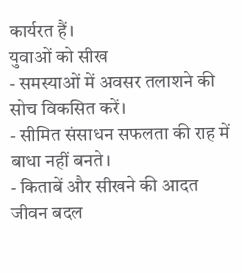कार्यरत हैं।
युवाओं को सीख
- समस्याओं में अवसर तलाशने की सोच विकसित करें।
- सीमित संसाधन सफलता की राह में बाधा नहीं बनते।
- किताबें और सीखने की आदत जीवन बदल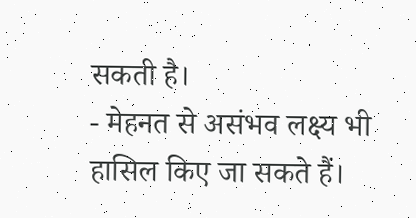सकती है।
- मेहनत से असंभव लक्ष्य भी हासिल किए जा सकते हैं।